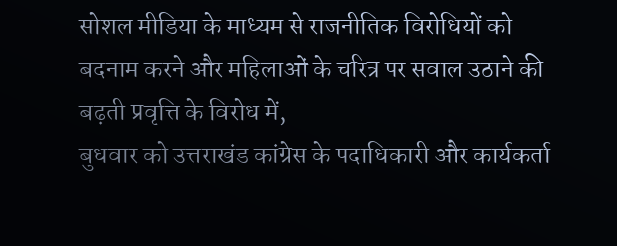सोशल मीडिया के माध्यम से राजनीतिक विरोधियों को बदनाम करने और महिलाओं के चरित्र पर सवाल उठाने की बढ़ती प्रवृत्ति के विरोध में,
बुधवार को उत्तराखंड कांग्रेस के पदाधिकारी और कार्यकर्ता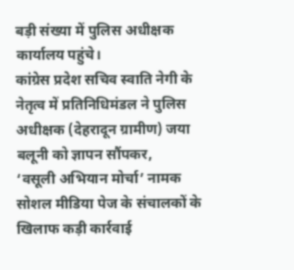बड़ी संख्या में पुलिस अधीक्षक कार्यालय पहुंचे।
कांग्रेस प्रदेश सचिव स्वाति नेगी के नेतृत्व में प्रतिनिधिमंडल ने पुलिस अधीक्षक (देहरादून ग्रामीण) जया बलूनी को ज्ञापन सौंपकर,
‘वसूली अभियान मोर्चा’ नामक सोशल मीडिया पेज के संचालकों के खिलाफ कड़ी कार्रवाई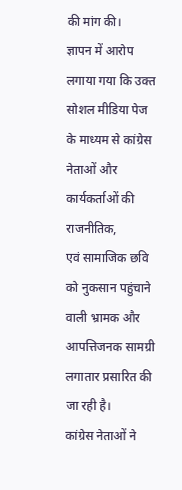की मांग की।
ज्ञापन में आरोप लगाया गया कि उक्त सोशल मीडिया पेज के माध्यम से कांग्रेस नेताओं और कार्यकर्ताओं की राजनीतिक,
एवं सामाजिक छवि को नुकसान पहुंचाने वाली भ्रामक और आपत्तिजनक सामग्री लगातार प्रसारित की जा रही है।
कांग्रेस नेताओं ने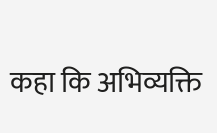कहा कि अभिव्यक्ति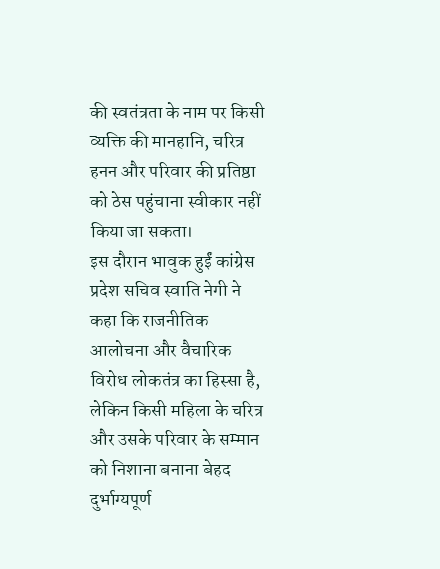की स्वतंत्रता के नाम पर किसी व्यक्ति की मानहानि, चरित्र हनन और परिवार की प्रतिष्ठा को ठेस पहुंचाना स्वीकार नहीं किया जा सकता।
इस दौरान भावुक हुईं कांग्रेस प्रदेश सचिव स्वाति नेगी ने कहा कि राजनीतिक आलोचना और वैचारिक विरोध लोकतंत्र का हिस्सा है,
लेकिन किसी महिला के चरित्र और उसके परिवार के सम्मान को निशाना बनाना बेहद दुर्भाग्यपूर्ण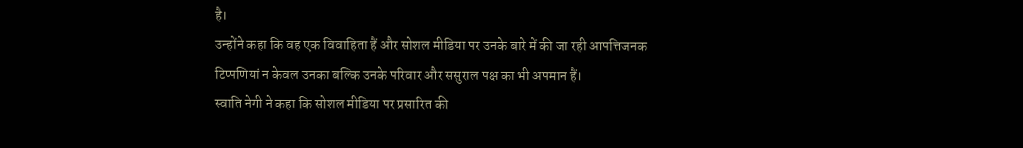है।
उन्होंने कहा कि वह एक विवाहिता हैं और सोशल मीडिया पर उनके बारे में की जा रही आपत्तिजनक टिप्पणियां न केवल उनका बल्कि उनके परिवार और ससुराल पक्ष का भी अपमान हैं।
स्वाति नेगी ने कहा कि सोशल मीडिया पर प्रसारित की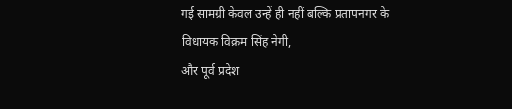गई सामग्री केवल उन्हें ही नहीं बल्कि प्रतापनगर के विधायक विक्रम सिंह नेगी,
और पूर्व प्रदेश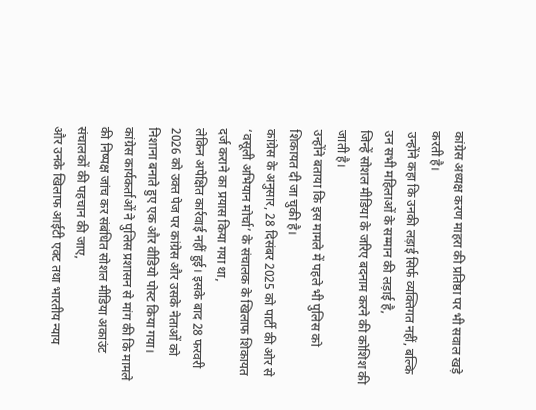कांग्रेस अध्यक्ष करण माहरा की प्रतिष्ठा पर भी सवाल खड़े करती है।
उन्होंने कहा कि उनकी लड़ाई सिर्फ व्यक्तिगत नहीं, बल्कि उन सभी महिलाओं के सम्मान की लड़ाई है,
जिन्हें सोशल मीडिया के जरिए बदनाम करने की कोशिश की जाती है।
उन्होंने बताया कि इस मामले में पहले भी पुलिस को शिकायत दी जा चुकी है।
कांग्रेस के अनुसार, 28 दिसंबर 2025 को पार्टी की ओर से ‘वसूली अभियान मोर्चा’ के संचालक के खिलाफ शिकायत दर्ज कराने का प्रयास किया गया था,
लेकिन अपेक्षित कार्रवाई नहीं हुई। इसके बाद 28 फरवरी 2026 को उक्त पेज पर कांग्रेस और उसके नेताओं को निशाना बनाते हुए एक और वीडियो पोस्ट किया गया।
कांग्रेस कार्यकर्ताओं ने पुलिस प्रशासन से मांग की कि मामले की निष्पक्ष जांच कर संबंधित सोशल मीडिया अकाउंट संचालकों की पहचान की जाए,
और उनके खिलाफ आईटी एक्ट तथा भारतीय न्याय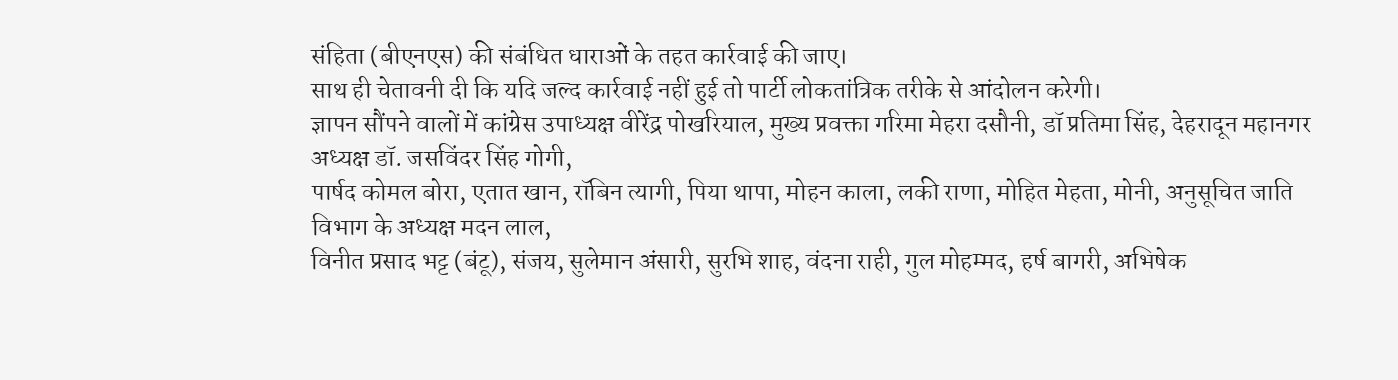संहिता (बीएनएस) की संबंधित धाराओं के तहत कार्रवाई की जाए।
साथ ही चेतावनी दी कि यदि जल्द कार्रवाई नहीं हुई तो पार्टी लोकतांत्रिक तरीके से आंदोलन करेगी।
ज्ञापन सौंपने वालों में कांग्रेस उपाध्यक्ष वीरेंद्र पोखरियाल, मुख्य प्रवक्ता गरिमा मेहरा दसौनी, डॉ प्रतिमा सिंह, देहरादून महानगर अध्यक्ष डॉ. जसविंदर सिंह गोगी,
पार्षद कोमल बोरा, एतात खान, रॉबिन त्यागी, पिया थापा, मोहन काला, लकी राणा, मोहित मेहता, मोनी, अनुसूचित जाति विभाग के अध्यक्ष मदन लाल,
विनीत प्रसाद भट्ट (बंटू), संजय, सुलेमान अंसारी, सुरभि शाह, वंदना राही, गुल मोहम्मद, हर्ष बागरी, अभिषेक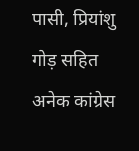पासी, प्रियांशु गोड़ सहित अनेक कांग्रेस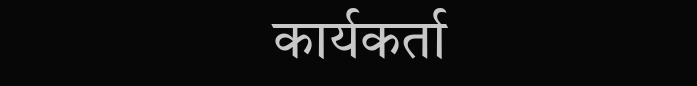कार्यकर्ता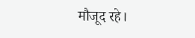मौजूद रहे।